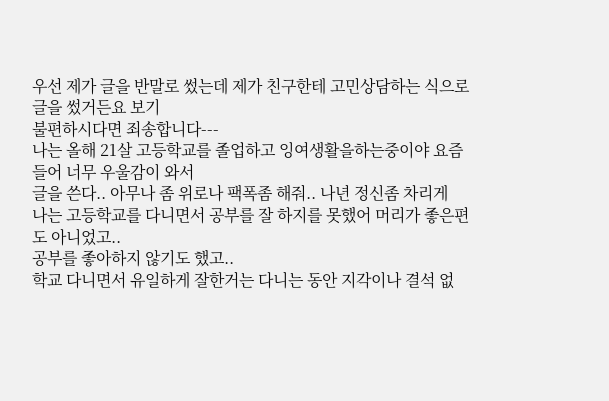우선 제가 글을 반말로 썼는데 제가 친구한테 고민상담하는 식으로 글을 썼거든요 보기
불편하시다면 죄송합니다---
나는 올해 21살 고등학교를 졸업하고 잉여생활을하는중이야 요즘들어 너무 우울감이 와서
글을 쓴다.. 아무나 좀 위로나 팩폭좀 해줘.. 나년 정신좀 차리게
나는 고등학교를 다니면서 공부를 잘 하지를 못했어 머리가 좋은편도 아니었고..
공부를 좋아하지 않기도 했고..
학교 다니면서 유일하게 잘한거는 다니는 동안 지각이나 결석 없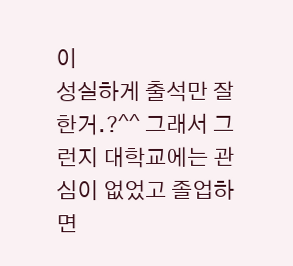이
성실하게 출석만 잘한거.?^^ 그래서 그런지 대학교에는 관심이 없었고 졸업하면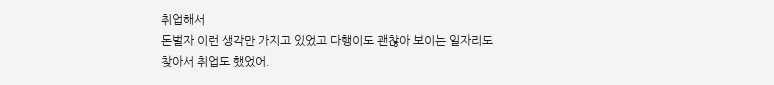취업해서
돈벌자 이런 생각만 가지고 있었고 다행이도 괜찮아 보이는 일자리도 찾아서 취업도 했었어.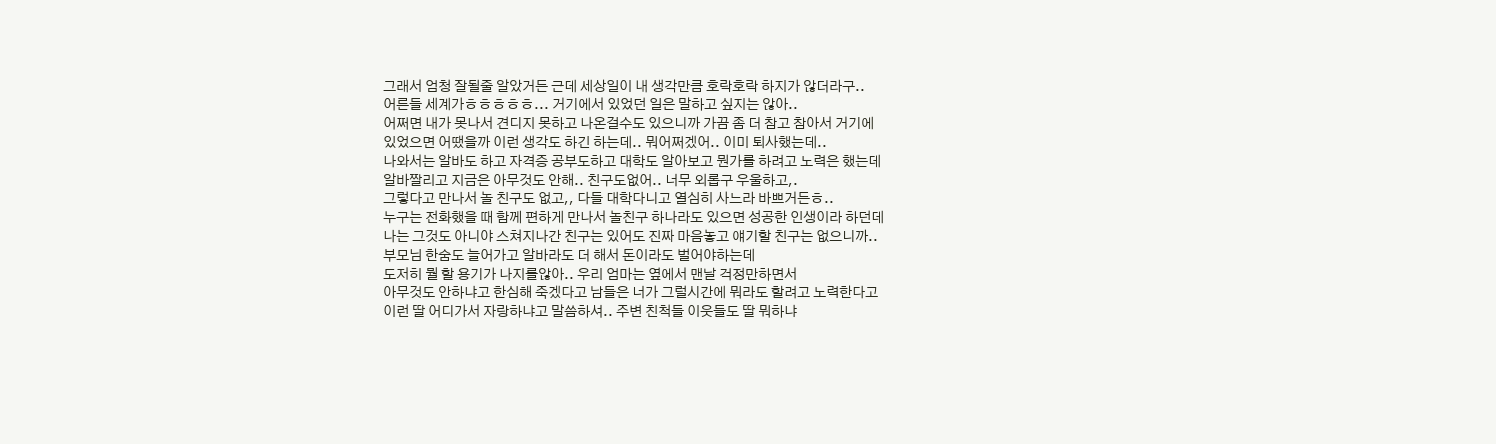그래서 엄청 잘될줄 알았거든 근데 세상일이 내 생각만큼 호락호락 하지가 않더라구..
어른들 세계가ㅎㅎㅎㅎㅎ... 거기에서 있었던 일은 말하고 싶지는 않아..
어쩌면 내가 못나서 견디지 못하고 나온걸수도 있으니까 가끔 좀 더 참고 참아서 거기에
있었으면 어땠을까 이런 생각도 하긴 하는데.. 뭐어쩌겠어.. 이미 퇴사했는데..
나와서는 알바도 하고 자격증 공부도하고 대학도 알아보고 뭔가를 하려고 노력은 했는데
알바짤리고 지금은 아무것도 안해.. 친구도없어.. 너무 외롭구 우울하고,.
그렇다고 만나서 놀 친구도 없고,, 다들 대학다니고 열심히 사느라 바쁘거든ㅎ..
누구는 전화했을 때 함께 편하게 만나서 놀친구 하나라도 있으면 성공한 인생이라 하던데
나는 그것도 아니야 스쳐지나간 친구는 있어도 진짜 마음놓고 얘기할 친구는 없으니까..
부모님 한숨도 늘어가고 알바라도 더 해서 돈이라도 벌어야하는데
도저히 뭘 할 용기가 나지를않아.. 우리 엄마는 옆에서 맨날 걱정만하면서
아무것도 안하냐고 한심해 죽겠다고 남들은 너가 그럴시간에 뭐라도 할려고 노력한다고
이런 딸 어디가서 자랑하냐고 말씀하셔.. 주변 친척들 이웃들도 딸 뭐하냐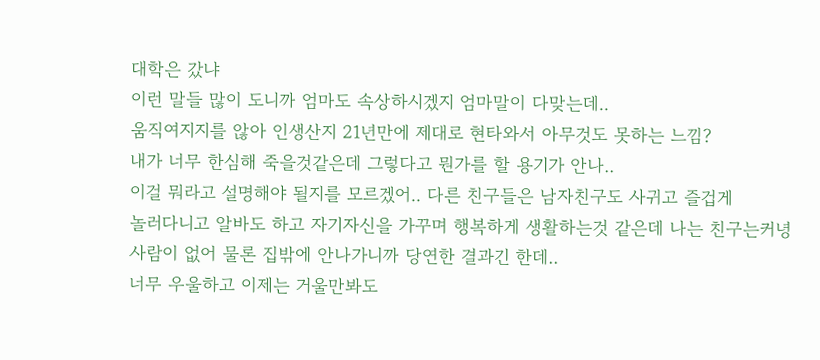대학은 갔냐
이런 말들 많이 도니까 엄마도 속상하시겠지 엄마말이 다맞는데..
움직여지지를 않아 인생산지 21년만에 제대로 현타와서 아무것도 못하는 느낌?
내가 너무 한심해 죽을것같은데 그렇다고 뭔가를 할 용기가 안나..
이걸 뭐라고 설명해야 될지를 모르겠어.. 다른 친구들은 남자친구도 사귀고 즐겁게
놀러다니고 알바도 하고 자기자신을 가꾸며 행복하게 생활하는것 같은데 나는 친구는커녕
사람이 없어 물론 집밖에 안나가니까 당연한 결과긴 한데..
너무 우울하고 이제는 거울만봐도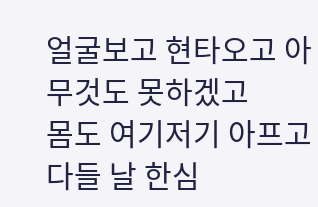얼굴보고 현타오고 아무것도 못하겠고
몸도 여기저기 아프고 다들 날 한심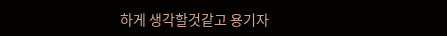하게 생각할것같고 용기자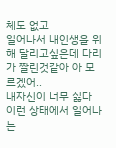체도 없고
일어나서 내인생을 위해 달리고싶은데 다리가 짤린것같아 아 모르겠어..
내자신이 너무 싫다 이런 상태에서 일어나는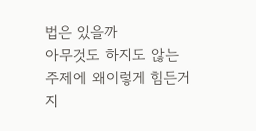법은 있을까
아무것도 하지도 않는 주제에 왜이렇게 힘든거지